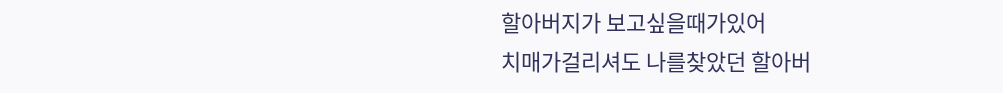할아버지가 보고싶을때가있어
치매가걸리셔도 나를찾았던 할아버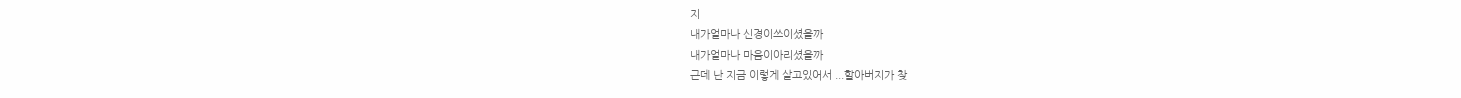지
내가얼마나 신경이쓰이셨을까
내가얼마나 마음이아리셨을까
근데 난 지금 이렇게 살고있어서 ...할아버지가 찾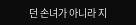던 손녀가 아니라 지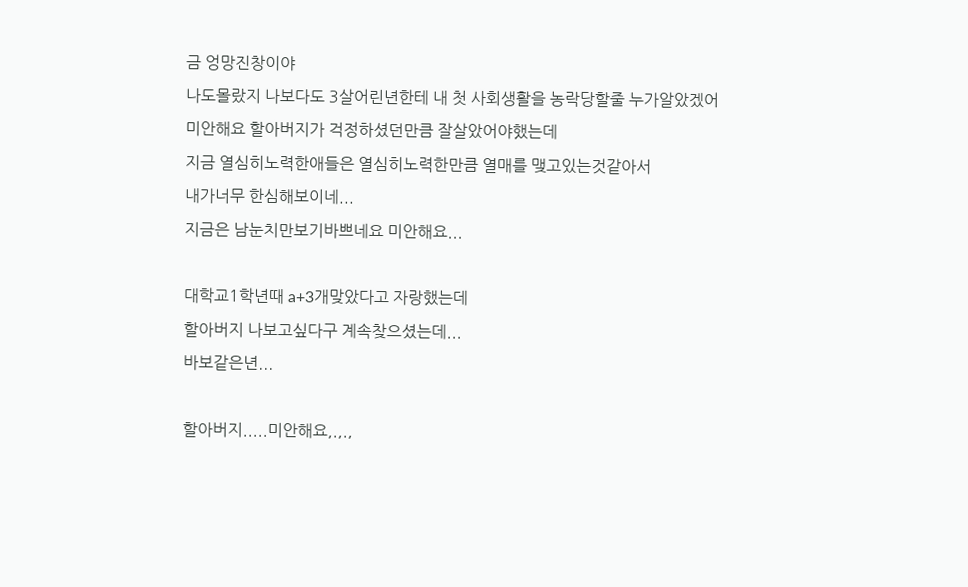금 엉망진창이야
나도몰랐지 나보다도 3살어린년한테 내 첫 사회생활을 농락당할줄 누가알았겠어
미안해요 할아버지가 걱정하셨던만큼 잘살았어야했는데
지금 열심히노력한애들은 열심히노력한만큼 열매를 맺고있는것같아서
내가너무 한심해보이네...
지금은 남눈치만보기바쁘네요 미안해요...

대학교1학년때 a+3개맞았다고 자랑했는데
할아버지 나보고싶다구 계속찾으셨는데...
바보같은년...

할아버지.....미안해요,.,.,